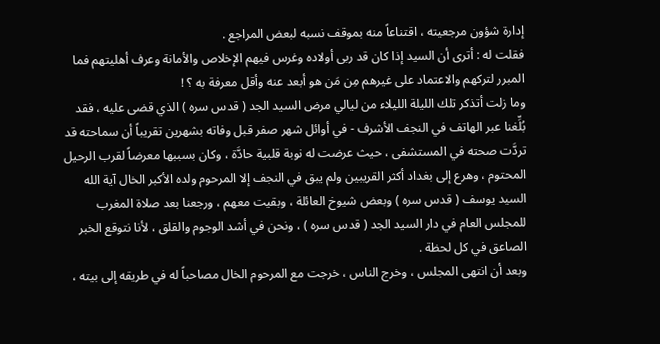إدارة شؤون مرجعيته ، اقتناعاً منه بموقف نسبه لبعض المراجع .
فقلت له : أترى أن السيد إذا كان قد ربى أولاده وغرس فيهم الإخلاص والأمانة وعرف أهليتهم فما المبرر لتركهم والاعتماد على غيرهم مِن مَن هو أبعد عنه وأقل معرفة به ؟ !
وما زلت أتذكر تلك الليلة الليلاء من ليالي مرض السيد الجد ( قدس سره ) الذي قضى عليه ، فقد بُلِّغنا عبر الهاتف في النجف الأشرف - في أوائل شهر صفر قبل وفاته بشهرين تقريباً أن سماحته قد تردَّت صحته في المستشفى ، حيث عرضت له نوبة قلبية حادَّة ، وكان بسببها معرضاً لقرب الرحيل المحتوم ، وهرع إلى بغداد أكثر القريبين ولم يبق في النجف إلا المرحوم ولده الأكبر الخال آية الله السيد يوسف ( قدس سره ) وبعض شيوخ العائلة ، وبقيت معهم ، ورجعنا بعد صلاة المغرب للمجلس العام في دار السيد الجد ( قدس سره ) ، ونحن في أشد الوجوم والقلق ، لأنا نتوقع الخبر الصاعق في كل لحظة .
وبعد أن انتهى المجلس ، وخرج الناس ، خرجت مع المرحوم الخال مصاحباً له في طريقه إلى بيته ،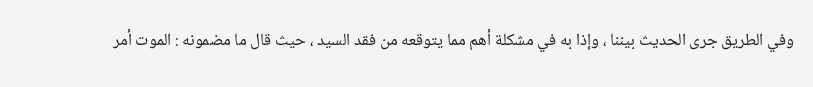وفي الطريق جرى الحديث بيننا ، وإذا به في مشكلة أهم مما يتوقعه من فقد السيد ، حيث قال ما مضمونه : الموت أمر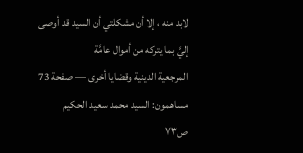لابد منه ، إلا أن مشكلتي أن السيد قد أوصى إليَّ بما يتركه من أموال عامَّة
المرجعية الدينية وقضايا أخرى — صفحة 73
مساهمون: السيد محمد سعيد الحكيم
ص٧٣